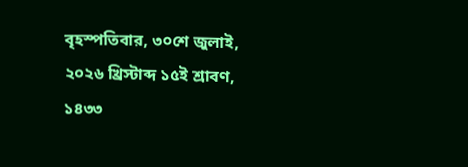বৃহস্পতিবার, ৩০শে জুলাই, ২০২৬ খ্রিস্টাব্দ ১৫ই শ্রাবণ, ১৪৩৩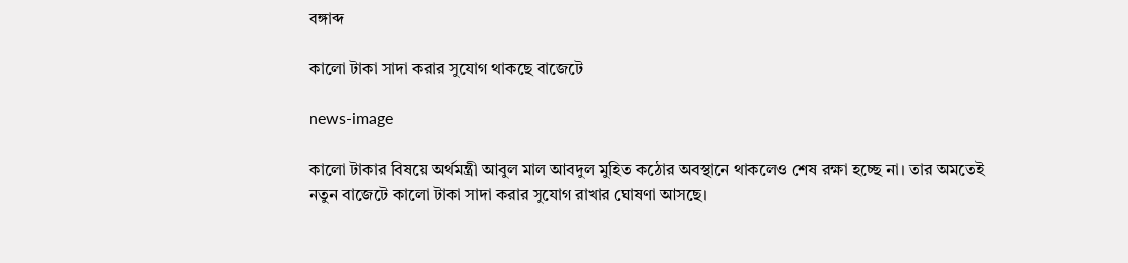বঙ্গাব্দ

কালো টাকা সাদা করার সুযোগ থাকছে বাজেটে

news-image

কালো টাকার বিষয়ে অর্থমন্ত্রী আবুল মাল আবদুল মুহিত কঠোর অবস্থানে থাকলেও শেষ রক্ষা হচ্ছে না। তার অমতেই নতুন বাজেটে কালো টাকা সাদা করার সুযোগ রাখার ঘোষণা আসছে।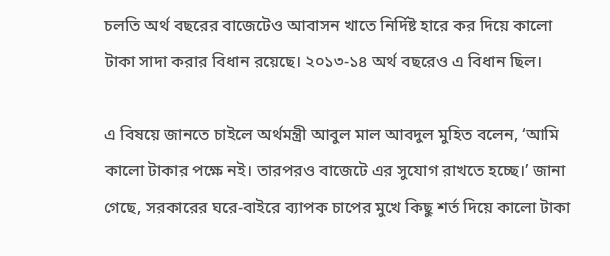চলতি অর্থ বছরের বাজেটেও আবাসন খাতে নির্দিষ্ট হারে কর দিয়ে কালো টাকা সাদা করার বিধান রয়েছে। ২০১৩-১৪ অর্থ বছরেও এ বিধান ছিল।

এ বিষয়ে জানতে চাইলে অর্থমন্ত্রী আবুল মাল আবদুল মুহিত বলেন, ‘আমি কালো টাকার পক্ষে নই। তারপরও বাজেটে এর সুযোগ রাখতে হচ্ছে।’ জানা গেছে, সরকারের ঘরে-বাইরে ব্যাপক চাপের মুখে কিছু শর্ত দিয়ে কালো টাকা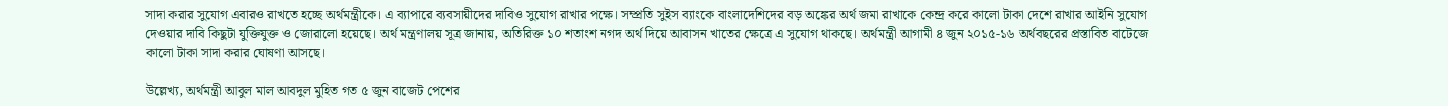সাদা করার সুযোগ এবারও রাখতে হচ্ছে অর্থমন্ত্রীকে। এ ব্যাপারে ব্যবসায়ীদের দাবিও সুযোগ রাখার পক্ষে। সম্প্রতি সুইস ব্যাংকে বাংলাদেশিদের বড় অঙ্কের অর্থ জমা রাখাকে কেন্দ্র করে কালো টাকা দেশে রাখার আইনি সুযোগ দেওয়ার দাবি কিছুটা যুক্তিযুক্ত ও জোরালো হয়েছে। অর্থ মন্ত্রণালয় সূত্র জানায়, অতিরিক্ত ১০ শতাংশ নগদ অর্থ দিয়ে আবাসন খাতের ক্ষেত্রে এ সুযোগ থাকছে। অর্থমন্ত্রী আগামী ৪ জুন ২০১৫-১৬ অর্থবছরের প্রস্তাবিত বাটেজে কালো টাকা সাদা করার ঘোষণা আসছে।

উল্লেখ্য, অর্থমন্ত্রী আবুল মাল আবদুল মুহিত গত ৫ জুন বাজেট পেশের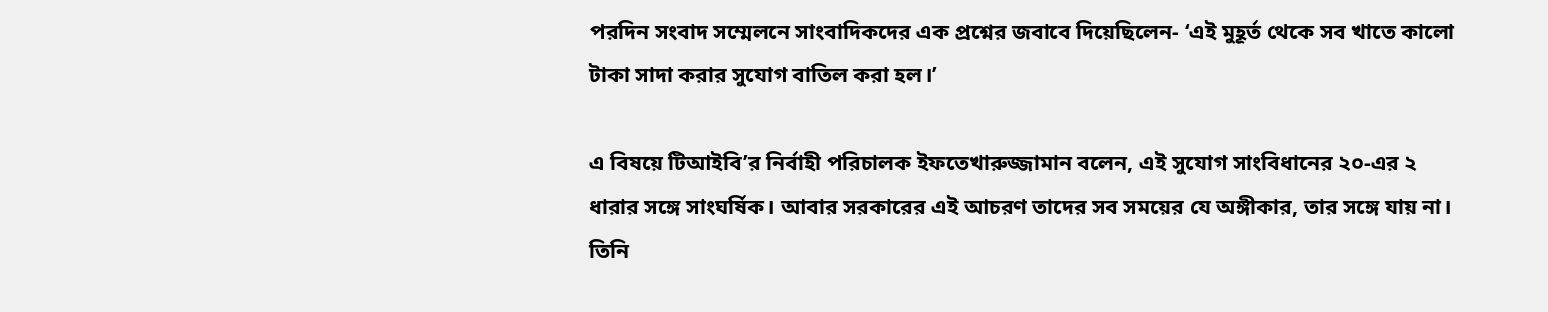পরদিন সংবাদ সম্মেলনে সাংবাদিকদের এক প্রশ্নের জবাবে দিয়েছিলেন- ‘এই মুহূর্ত থেকে সব খাতে কালো টাকা সাদা করার সুযোগ বাতিল করা হল।’

এ বিষয়ে টিআইবি’র নির্বাহী পরিচালক ইফতেখারুজ্জামান বলেন, এই সুযোগ সাংবিধানের ২০-এর ২ ধারার সঙ্গে সাংঘর্ষিক। আবার সরকারের এই আচরণ তাদের সব সময়ের যে অঙ্গীকার, তার সঙ্গে যায় না। তিনি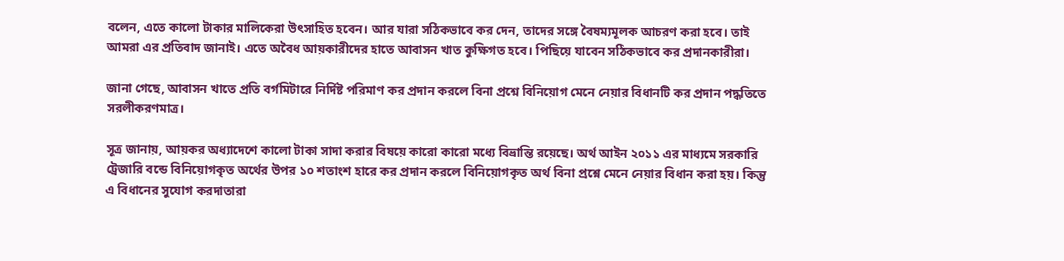বলেন, এতে কালো টাকার মালিকেরা উৎসাহিত হবেন। আর যারা সঠিকভাবে কর দেন, তাদের সঙ্গে বৈষম্যমূলক আচরণ করা হবে। তাই আমরা এর প্রতিবাদ জানাই। এতে অবৈধ আয়কারীদের হাতে আবাসন খাত কুক্ষিগত হবে। পিছিয়ে যাবেন সঠিকভাবে কর প্রদানকারীরা।

জানা গেছে, আবাসন খাতে প্রতি বর্গমিটারে নির্দিষ্ট পরিমাণ কর প্রদান করলে বিনা প্রশ্নে বিনিয়োগ মেনে নেয়ার বিধানটি কর প্রদান পদ্ধতিতে সরলীকরণমাত্র।

সূত্র জানায়, আয়কর অধ্যাদেশে কালো টাকা সাদা করার বিষয়ে কারো কারো মধ্যে বিভ্রান্তি রয়েছে। অর্থ আইন ২০১১ এর মাধ্যমে সরকারি ট্রেজারি বন্ডে বিনিয়োগকৃত অর্থের উপর ১০ শতাংশ হারে কর প্রদান করলে বিনিয়োগকৃত অর্থ বিনা প্রশ্নে মেনে নেয়ার বিধান করা হয়। কিন্তু এ বিধানের সুযোগ করদাতারা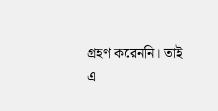গ্রহণ করেননি। তাই এ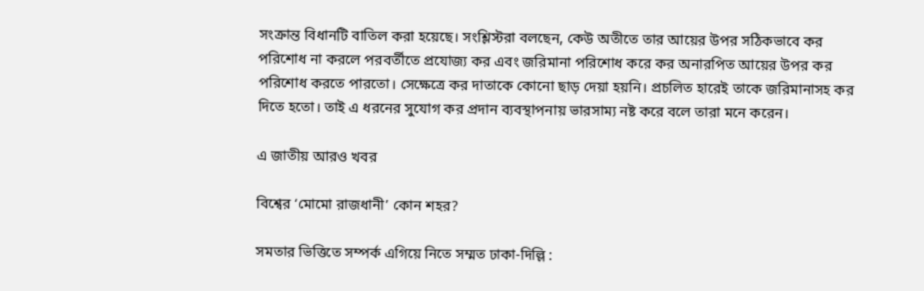সংক্রান্ত বিধানটি বাতিল করা হয়েছে। সংশ্লিস্টরা বলছেন, কেউ অতীতে তার আয়ের উপর সঠিকভাবে কর পরিশোধ না করলে পরবর্তীতে প্রযোজ্য কর এবং জরিমানা পরিশোধ করে কর অনারপিত আয়ের উপর কর পরিশোধ করতে পারতো। সেক্ষেত্রে কর দাতাকে কোনো ছাড় দেয়া হয়নি। প্রচলিত হারেই তাকে জরিমানাসহ কর দিতে হতো। তাই এ ধরনের সুযোগ কর প্রদান ব্যবস্থাপনায় ভারসাম্য নষ্ট করে বলে তারা মনে করেন।

এ জাতীয় আরও খবর

বিশ্বের ‘মোমো রাজধানী’ কোন শহর?

সমতার ভিত্তিতে সম্পর্ক এগিয়ে নিতে সম্মত ঢাকা-দিল্লি :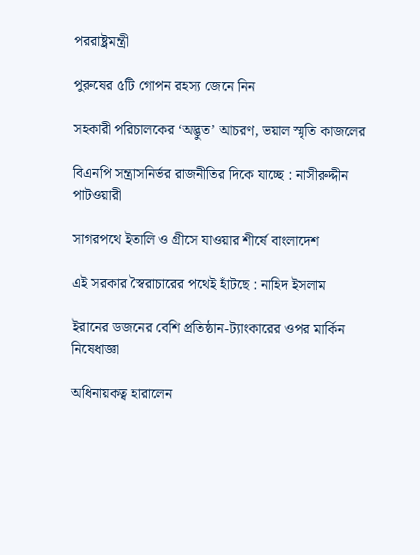পররাষ্ট্রমন্ত্রী

পুরুষের ৫টি গোপন রহস্য জেনে নিন

সহকারী পরিচালকের ‘অদ্ভুত’ আচরণ, ভয়াল স্মৃতি কাজলের

বিএনপি সন্ত্রাসনির্ভর রাজনীতির দিকে যাচ্ছে : নাসীরুদ্দীন পাটওয়ারী

সাগরপথে ইতালি ও গ্রীসে যাওয়ার শীর্ষে বাংলাদেশ

এই সরকার স্বৈরাচারের পথেই হাঁটছে : নাহিদ ইসলাম

ইরানের ডজনের বেশি প্রতিষ্ঠান-ট্যাংকারের ওপর মার্কিন নিষেধাজ্ঞা

অধিনায়কত্ব হারালেন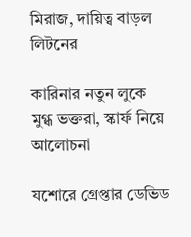মিরাজ, দায়িত্ব বাড়ল লিটনের

কারিনার নতুন লুকে মুগ্ধ ভক্তরা, স্কার্ফ নিয়ে আলোচনা

যশোরে গ্রেপ্তার ডেভিড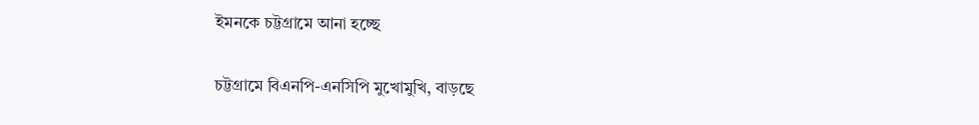ইমনকে চট্টগ্রামে আনা হচ্ছে

চট্টগ্রামে বিএনপি-এনসিপি মুখোমুখি, বাড়ছে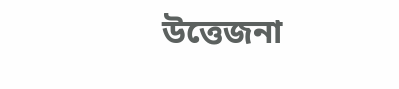উত্তেজনা